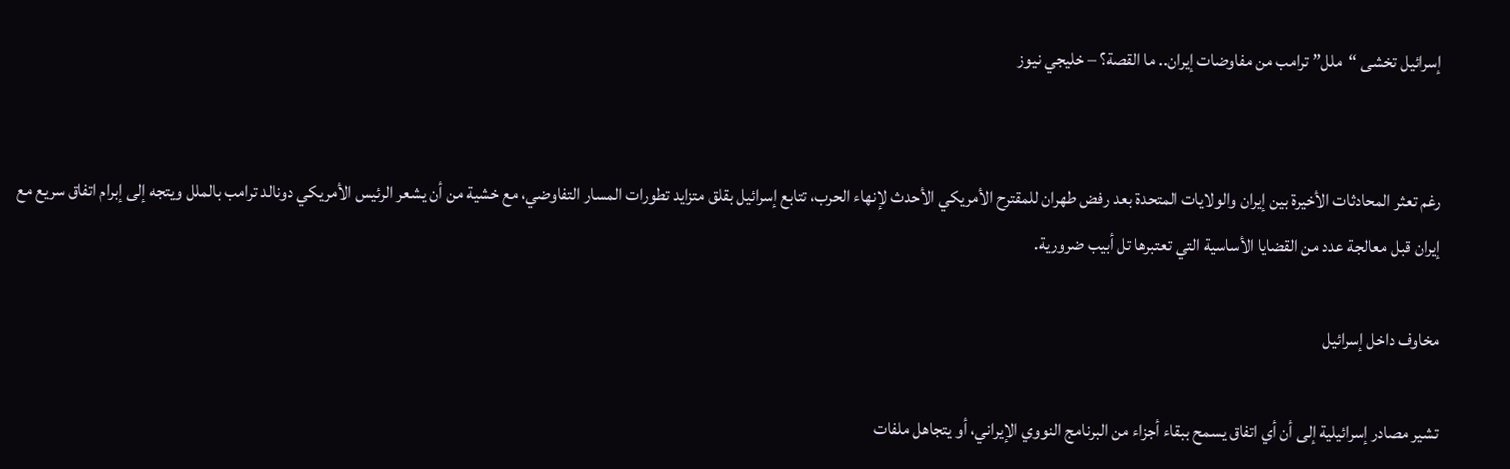إسرائيل تخشى “ملل” ترامب من مفاوضات إيران.. ما القصة؟ – خليجي نيوز


رغم تعثر المحادثات الأخيرة بين إيران والولايات المتحدة بعد رفض طهران للمقترح الأمريكي الأحدث لإنهاء الحرب، تتابع إسرائيل بقلق متزايد تطورات المسار التفاوضي، مع خشية من أن يشعر الرئيس الأمريكي دونالد ترامب بالملل ويتجه إلى إبرام اتفاق سريع مع إيران قبل معالجة عدد من القضايا الأساسية التي تعتبرها تل أبيب ضرورية.

مخاوف داخل إسرائيل

تشير مصادر إسرائيلية إلى أن أي اتفاق يسمح ببقاء أجزاء من البرنامج النووي الإيراني، أو يتجاهل ملفات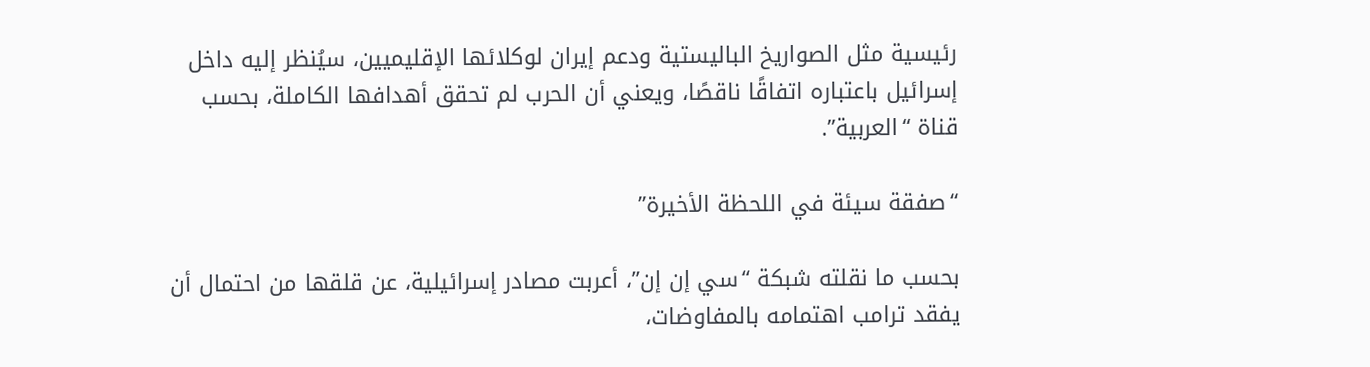رئيسية مثل الصواريخ الباليستية ودعم إيران لوكلائها الإقليميين، سيُنظر إليه داخل إسرائيل باعتباره اتفاقًا ناقصًا، ويعني أن الحرب لم تحقق أهدافها الكاملة، بحسب قناة “العربية”.

“صفقة سيئة في اللحظة الأخيرة”

بحسب ما نقلته شبكة “سي إن إن”، أعربت مصادر إسرائيلية، عن قلقها من احتمال أن يفقد ترامب اهتمامه بالمفاوضات،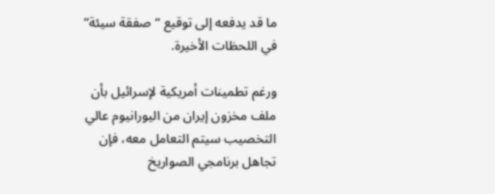ما قد يدفعه إلى توقيع “صفقة سيئة” في اللحظات الأخيرة.

ورغم تطمينات أمريكية لإسرائيل بأن ملف مخزون إيران من اليورانيوم عالي التخصيب سيتم التعامل معه، فإن تجاهل برنامجي الصواريخ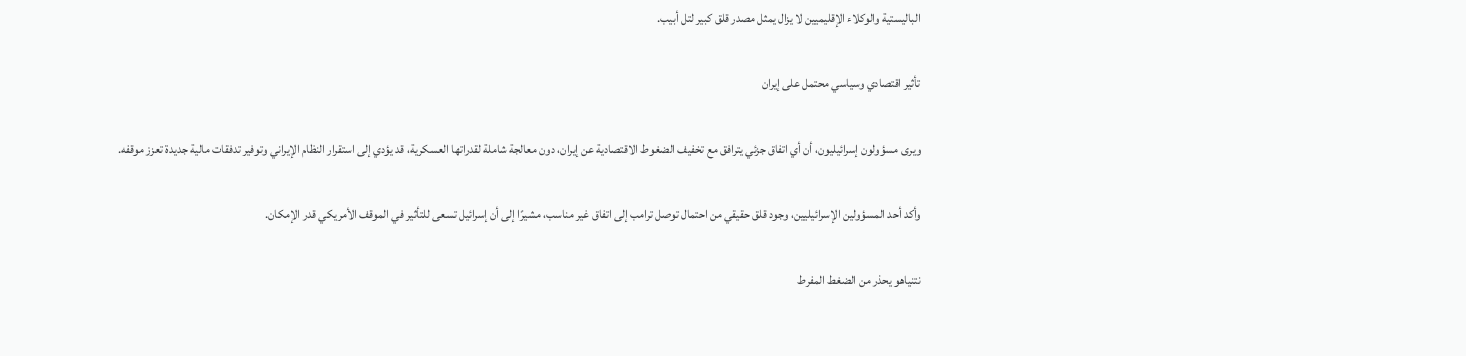الباليستية والوكلاء الإقليميين لا يزال يمثل مصدر قلق كبير لتل أبيب.

تأثير اقتصادي وسياسي محتمل على إيران

ويرى مسؤولون إسرائيليون، أن أي اتفاق جزئي يترافق مع تخفيف الضغوط الاقتصادية عن إيران، دون معالجة شاملة لقدراتها العسكرية، قد يؤدي إلى استقرار النظام الإيراني وتوفير تدفقات مالية جديدة تعزز موقفه.

وأكد أحد المسؤولين الإسرائيليين، وجود قلق حقيقي من احتمال توصل ترامب إلى اتفاق غير مناسب، مشيرًا إلى أن إسرائيل تسعى للتأثير في الموقف الأمريكي قدر الإمكان.

نتنياهو يحذر من الضغط المفرط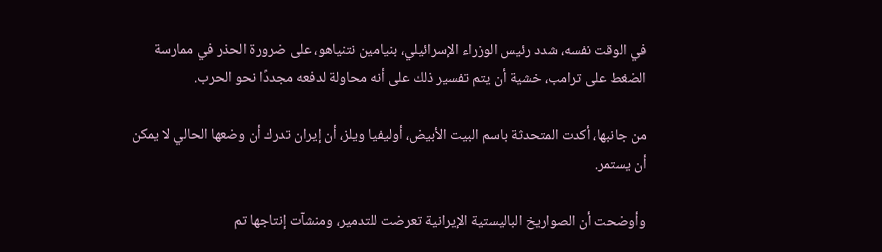في الوقت نفسه، شدد رئيس الوزراء الإسرائيلي، بنيامين نتنياهو، على ضرورة الحذر في ممارسة الضغط على ترامب، خشية أن يتم تفسير ذلك على أنه محاولة لدفعه مجددًا نحو الحرب.

من جانبها، أكدت المتحدثة باسم البيت الأبيض، أوليفيا ويلز، أن إيران تدرك أن وضعها الحالي لا يمكن أن يستمر.

وأوضحت أن الصواريخ الباليستية الإيرانية تعرضت للتدمير، ومنشآت إنتاجها تم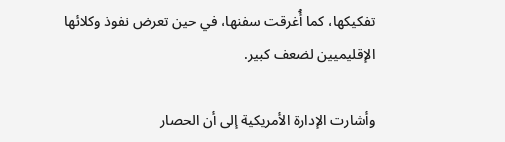تفكيكها، كما أُغرقت سفنها، في حين تعرض نفوذ وكلائها الإقليميين لضعف كبير.

وأشارت الإدارة الأمريكية إلى أن الحصار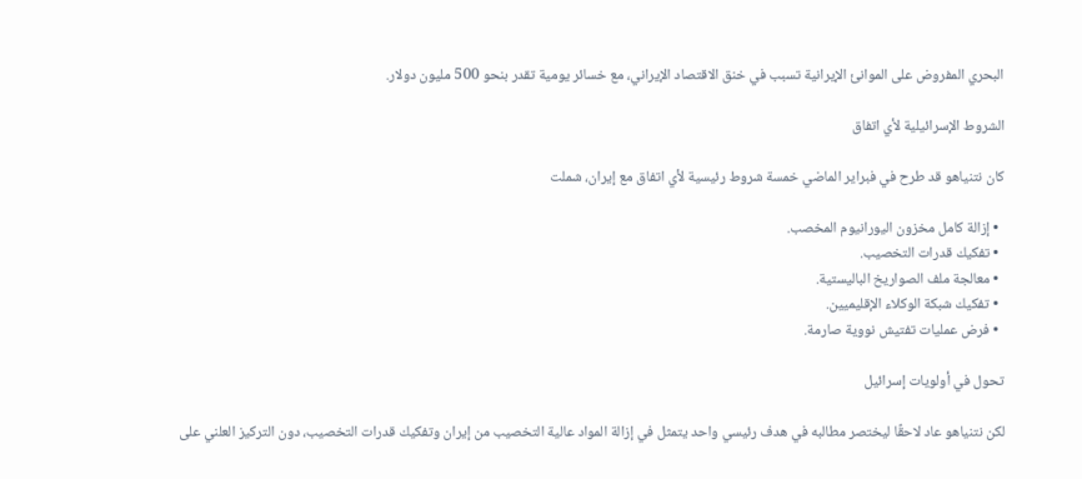البحري المفروض على الموانئ الإيرانية تسبب في خنق الاقتصاد الإيراني، مع خسائر يومية تقدر بنحو 500 مليون دولار.

الشروط الإسرائيلية لأي اتفاق

كان نتنياهو قد طرح في فبراير الماضي خمسة شروط رئيسية لأي اتفاق مع إيران، شملت

  • إزالة كامل مخزون اليورانيوم المخصب.
  • تفكيك قدرات التخصيب.
  • معالجة ملف الصواريخ الباليستية.
  • تفكيك شبكة الوكلاء الإقليميين.
  • فرض عمليات تفتيش نووية صارمة.

تحول في أولويات إسرائيل

لكن نتنياهو عاد لاحقًا ليختصر مطالبه في هدف رئيسي واحد يتمثل في إزالة المواد عالية التخصيب من إيران وتفكيك قدرات التخصيب، دون التركيز العلني على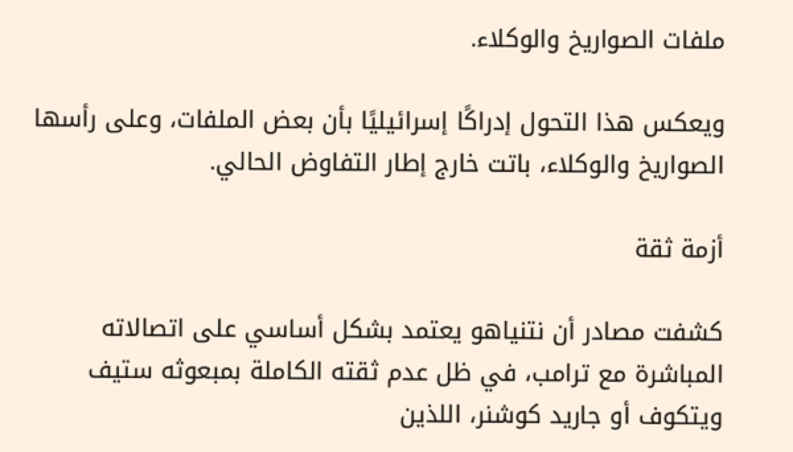ملفات الصواريخ والوكلاء.

ويعكس هذا التحول إدراكًا إسرائيليًا بأن بعض الملفات، وعلى رأسها الصواريخ والوكلاء، باتت خارج إطار التفاوض الحالي.

أزمة ثقة

كشفت مصادر أن نتنياهو يعتمد بشكل أساسي على اتصالاته المباشرة مع ترامب، في ظل عدم ثقته الكاملة بمبعوثه ستيف ويتكوف أو جاريد كوشنر، اللذين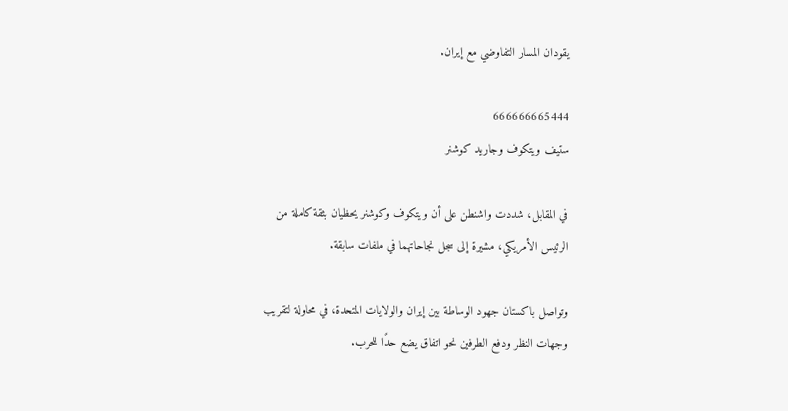يقودان المسار التفاوضي مع إيران.

666666665444
ستيف ويتكوف وجاريد كوشنر

في المقابل، شددت واشنطن على أن ويتكوف وكوشنر يحظيان بثقة كاملة من الرئيس الأمريكي، مشيرة إلى سجل نجاحاتهما في ملفات سابقة.

وتواصل باكستان جهود الوساطة بين إيران والولايات المتحدة، في محاولة لتقريب وجهات النظر ودفع الطرفين نحو اتفاق يضع حدًا للحرب.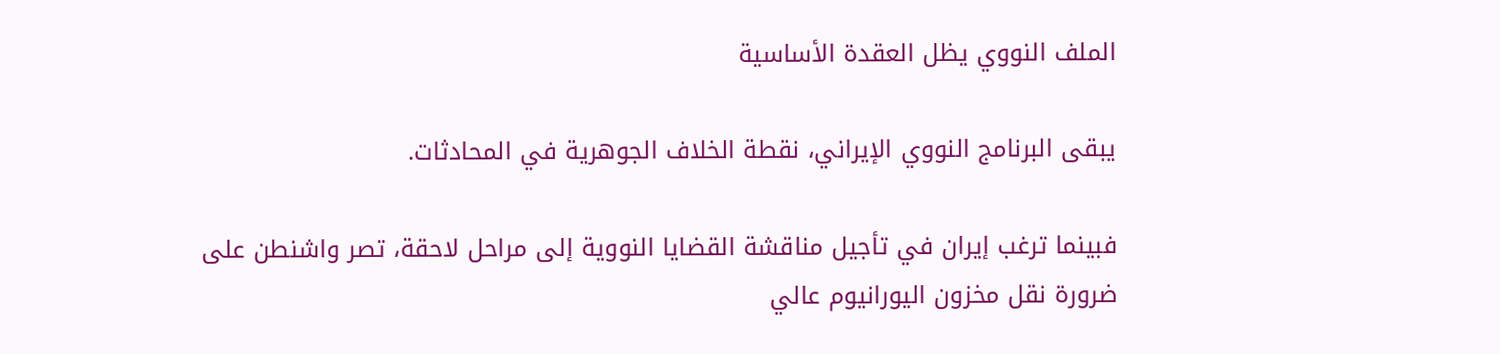الملف النووي يظل العقدة الأساسية

يبقى البرنامج النووي الإيراني، نقطة الخلاف الجوهرية في المحادثات.

فبينما ترغب إيران في تأجيل مناقشة القضايا النووية إلى مراحل لاحقة، تصر واشنطن على ضرورة نقل مخزون اليورانيوم عالي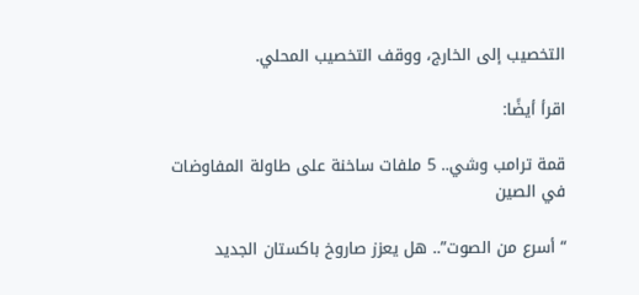التخصيب إلى الخارج، ووقف التخصيب المحلي.

اقرأ أيضًا:

قمة ترامب وشي.. 5 ملفات ساخنة على طاولة المفاوضات في الصين

“أسرع من الصوت”.. هل يعزز صاروخ باكستان الجديد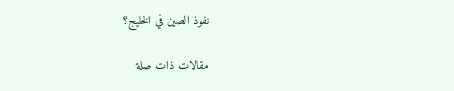نفوذ الصين في الخليج؟

مقالات ذات صلة